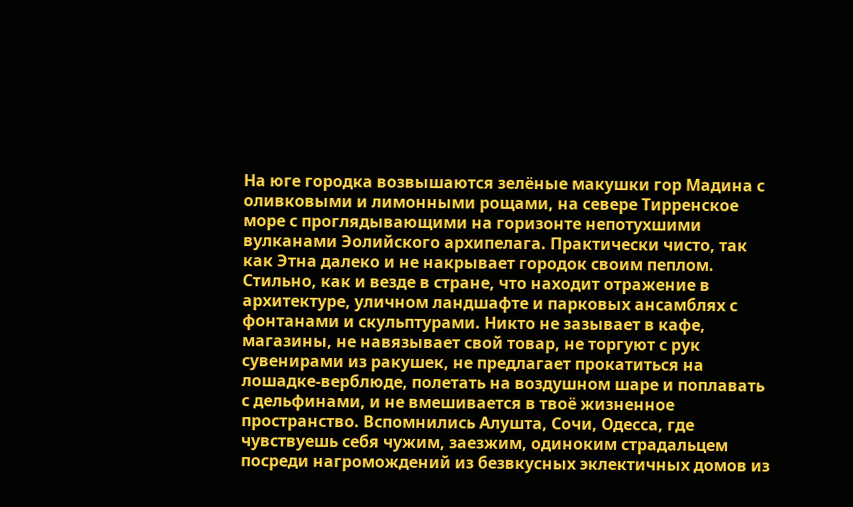На юге городка возвышаются зелёные макушки гор Мадина с оливковыми и лимонными рощами, на севере Тирренское море с проглядывающими на горизонте непотухшими вулканами Эолийского архипелага. Практически чисто, так как Этна далеко и не накрывает городок своим пеплом. Стильно, как и везде в стране, что находит отражение в архитектуре, уличном ландшафте и парковых ансамблях с фонтанами и скульптурами. Никто не зазывает в кафе, магазины, не навязывает свой товар, не торгуют с рук сувенирами из ракушек, не предлагает прокатиться на лошадке-верблюде, полетать на воздушном шаре и поплавать с дельфинами, и не вмешивается в твоё жизненное пространство. Вспомнились Алушта, Сочи, Одесса, где чувствуешь себя чужим, заезжим, одиноким страдальцем посреди нагромождений из безвкусных эклектичных домов из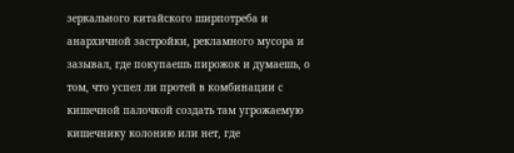зеркального китайского ширпотреба и анархичной застройки, рекламного мусора и зазывал, где покупаешь пирожок и думаешь, о том, что успел ли протей в комбинации с кишечной палочкой создать там угрожаемую кишечнику колонию или нет, где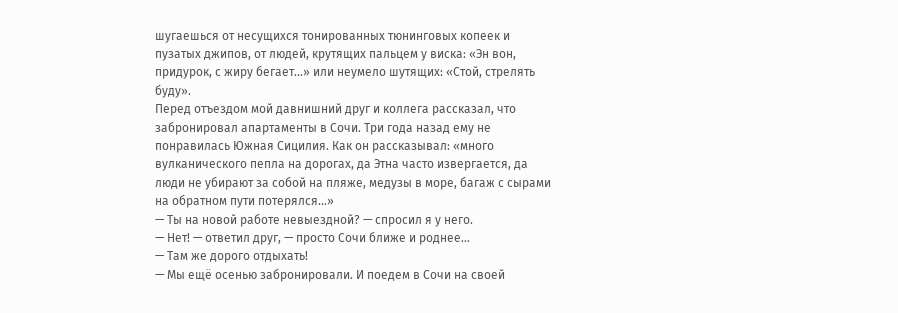шугаешься от несущихся тонированных тюнинговых копеек и пузатых джипов, от людей, крутящих пальцем у виска: «Эн вон, придурок, с жиру бегает…» или неумело шутящих: «Стой, стрелять буду».
Перед отъездом мой давнишний друг и коллега рассказал, что забронировал апартаменты в Сочи. Три года назад ему не понравилась Южная Сицилия. Как он рассказывал: «много вулканического пепла на дорогах, да Этна часто извергается, да люди не убирают за собой на пляже, медузы в море, багаж с сырами на обратном пути потерялся…»
— Ты на новой работе невыездной? — спросил я у него.
— Нет! — ответил друг, — просто Сочи ближе и роднее…
— Там же дорого отдыхать!
— Мы ещё осенью забронировали. И поедем в Сочи на своей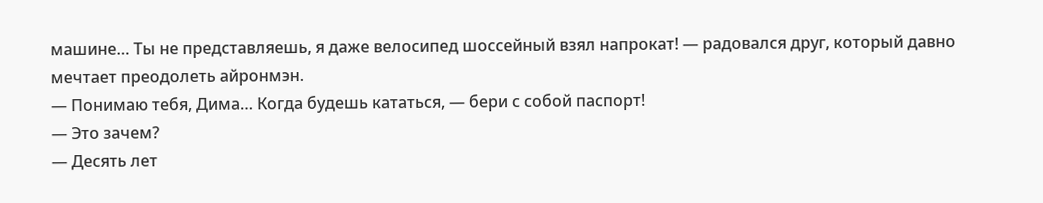машине… Ты не представляешь, я даже велосипед шоссейный взял напрокат! — радовался друг, который давно мечтает преодолеть айронмэн.
— Понимаю тебя, Дима… Когда будешь кататься, — бери с собой паспорт!
— Это зачем?
— Десять лет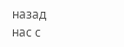назад нас с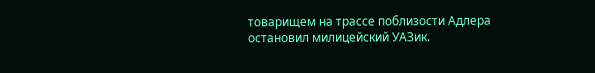товарищем на трассе поблизости Адлера остановил милицейский УАЗик.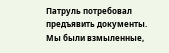Патруль потребовал предъявить документы. Мы были взмыленные,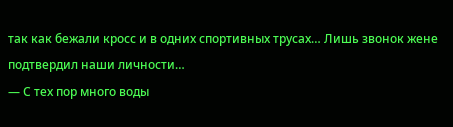так как бежали кросс и в одних спортивных трусах… Лишь звонок жене подтвердил наши личности…
— С тех пор много воды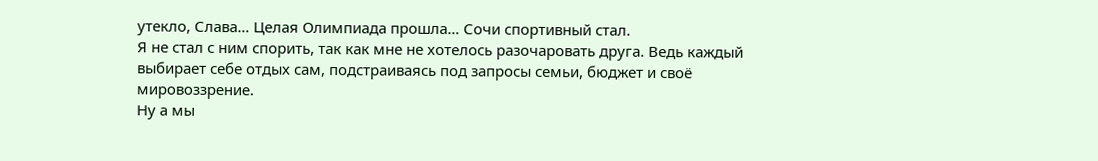утекло, Слава… Целая Олимпиада прошла… Сочи спортивный стал.
Я не стал с ним спорить, так как мне не хотелось разочаровать друга. Ведь каждый выбирает себе отдых сам, подстраиваясь под запросы семьи, бюджет и своё мировоззрение.
Ну а мы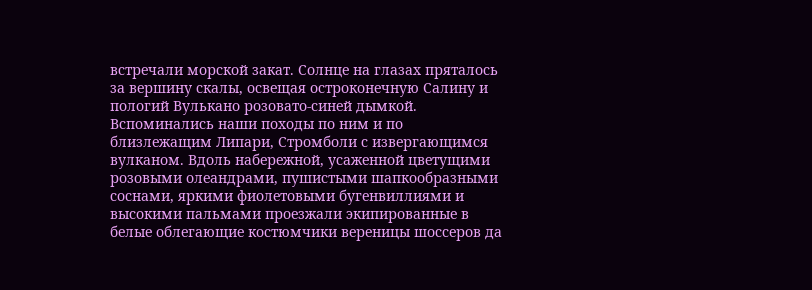встречали морской закат. Солнце на глазах пряталось за вершину скалы, освещая остроконечную Салину и пологий Вулькано розовато-синей дымкой. Вспоминались наши походы по ним и по близлежащим Липари, Стромболи с извергающимся вулканом. Вдоль набережной, усаженной цветущими розовыми олеандрами, пушистыми шапкообразными соснами, яркими фиолетовыми бугенвиллиями и высокими пальмами проезжали экипированные в белые облегающие костюмчики вереницы шоссеров да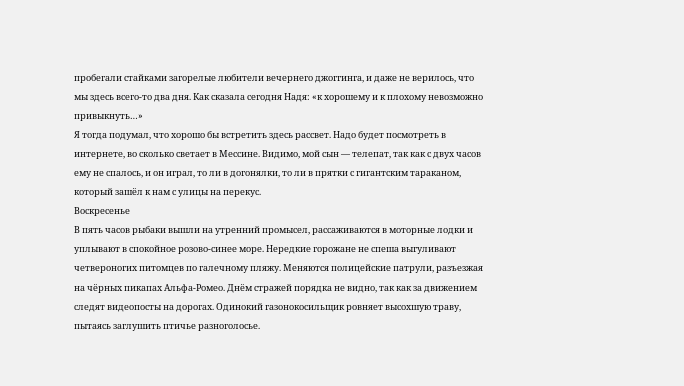пробегали стайками загорелые любители вечернего джоггинга, и даже не верилось, что мы здесь всего-то два дня. Как сказала сегодня Надя: «к хорошему и к плохому невозможно привыкнуть…»
Я тогда подумал, что хорошо бы встретить здесь рассвет. Надо будет посмотреть в интернете, во сколько светает в Мессине. Видимо, мой сын — телепат, так как с двух часов ему не спалось, и он играл, то ли в догонялки, то ли в прятки с гигантским тараканом, который зашёл к нам с улицы на перекус.
Воскресенье
В пять часов рыбаки вышли на утренний промысел, рассаживаются в моторные лодки и уплывают в спокойное розово-синее море. Нередкие горожане не спеша выгуливают четвероногих питомцев по галечному пляжу. Меняются полицейские патрули, разъезжая на чёрных пикапах Альфа-Ромео. Днём стражей порядка не видно, так как за движением следят видеопосты на дорогах. Одинокий газонокосильщик ровняет высохшую траву, пытаясь заглушить птичье разноголосье.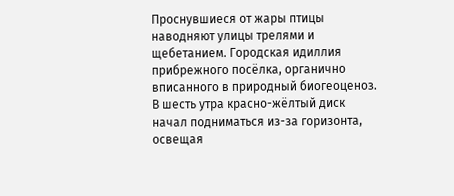Проснувшиеся от жары птицы наводняют улицы трелями и щебетанием. Городская идиллия прибрежного посёлка, органично вписанного в природный биогеоценоз.
В шесть утра красно-жёлтый диск начал подниматься из-за горизонта, освещая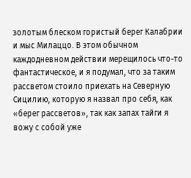золотым блеском гористый берег Калабрии и мыс Милаццо. В этом обычном каждодневном действии мерещилось что-то фантастическое, и я подумал, что за таким рассветом стоило приехать на Северную Сицилию, которую я назвал про себя, как «берег рассветов», так как запах тайги я вожу с собой уже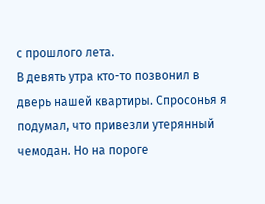с прошлого лета.
В девять утра кто-то позвонил в дверь нашей квартиры. Спросонья я подумал, что привезли утерянный чемодан. Но на пороге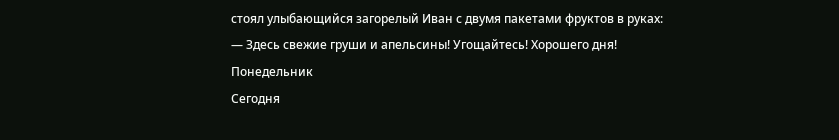стоял улыбающийся загорелый Иван с двумя пакетами фруктов в руках:
— Здесь свежие груши и апельсины! Угощайтесь! Хорошего дня!
Понедельник
Сегодня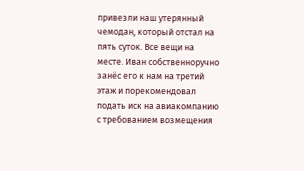привезли наш утерянный чемодан, который отстал на пять суток. Все вещи на месте. Иван собственноручно занёс его к нам на третий этаж и порекомендовал подать иск на авиакомпанию с требованием возмещения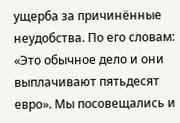ущерба за причинённые неудобства. По его словам: «Это обычное дело и они выплачивают пятьдесят евро». Мы посовещались и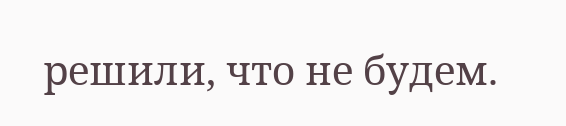решили, что не будем.